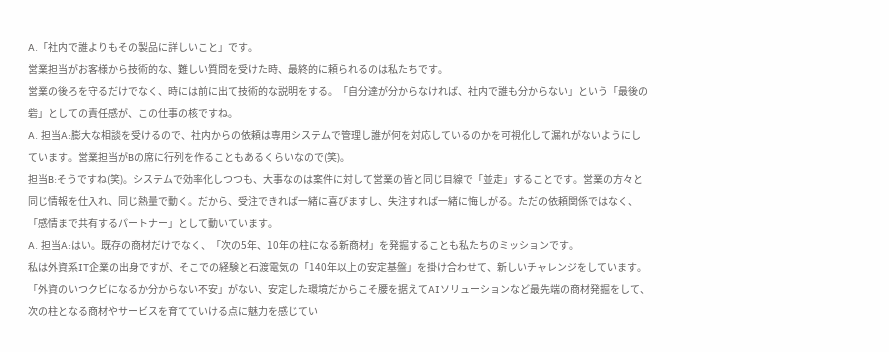A.「社内で誰よりもその製品に詳しいこと」です。
営業担当がお客様から技術的な、難しい質問を受けた時、最終的に頼られるのは私たちです。
営業の後ろを守るだけでなく、時には前に出て技術的な説明をする。「自分達が分からなければ、社内で誰も分からない」という「最後の砦」としての責任感が、この仕事の核ですね。
A. 担当A:膨大な相談を受けるので、社内からの依頼は専用システムで管理し誰が何を対応しているのかを可視化して漏れがないようにしています。営業担当がBの席に行列を作ることもあるくらいなので(笑)。
担当B:そうですね(笑)。システムで効率化しつつも、大事なのは案件に対して営業の皆と同じ目線で「並走」することです。営業の方々と同じ情報を仕入れ、同じ熱量で動く。だから、受注できれば一緒に喜びますし、失注すれば一緒に悔しがる。ただの依頼関係ではなく、「感情まで共有するパートナー」として動いています。
A. 担当A:はい。既存の商材だけでなく、「次の5年、10年の柱になる新商材」を発掘することも私たちのミッションです。
私は外資系IT企業の出身ですが、そこでの経験と石渡電気の「140年以上の安定基盤」を掛け合わせて、新しいチャレンジをしています。
「外資のいつクビになるか分からない不安」がない、安定した環境だからこそ腰を据えてAIソリューションなど最先端の商材発掘をして、次の柱となる商材やサービスを育てていける点に魅力を感じてい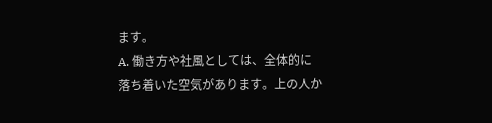ます。
A. 働き方や社風としては、全体的に落ち着いた空気があります。上の人か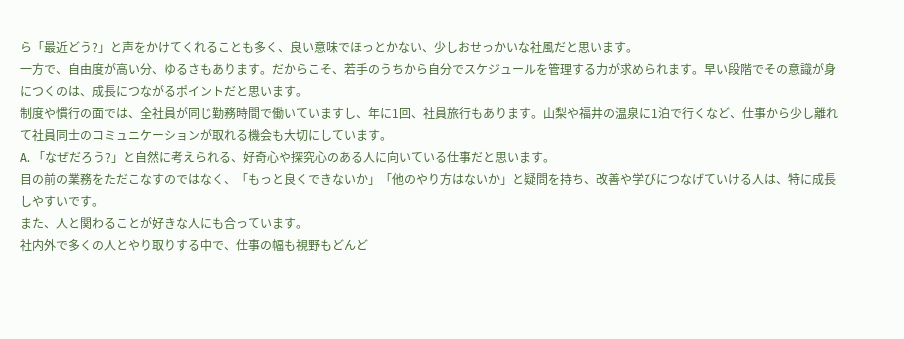ら「最近どう?」と声をかけてくれることも多く、良い意味でほっとかない、少しおせっかいな社風だと思います。
一方で、自由度が高い分、ゆるさもあります。だからこそ、若手のうちから自分でスケジュールを管理する力が求められます。早い段階でその意識が身につくのは、成長につながるポイントだと思います。
制度や慣行の面では、全社員が同じ勤務時間で働いていますし、年に1回、社員旅行もあります。山梨や福井の温泉に1泊で行くなど、仕事から少し離れて社員同士のコミュニケーションが取れる機会も大切にしています。
A. 「なぜだろう?」と自然に考えられる、好奇心や探究心のある人に向いている仕事だと思います。
目の前の業務をただこなすのではなく、「もっと良くできないか」「他のやり方はないか」と疑問を持ち、改善や学びにつなげていける人は、特に成長しやすいです。
また、人と関わることが好きな人にも合っています。
社内外で多くの人とやり取りする中で、仕事の幅も視野もどんど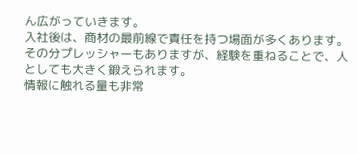ん広がっていきます。
入社後は、商材の最前線で責任を持つ場面が多くあります。その分プレッシャーもありますが、経験を重ねることで、人としても大きく鍛えられます。
情報に触れる量も非常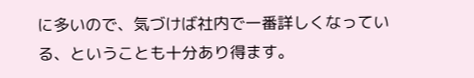に多いので、気づけば社内で一番詳しくなっている、ということも十分あり得ます。